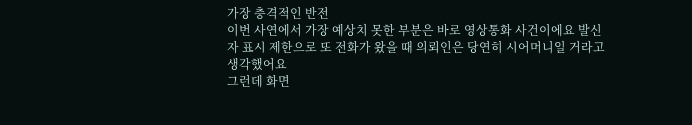가장 충격적인 반전
이번 사연에서 가장 예상치 못한 부분은 바로 영상통화 사건이에요 발신자 표시 제한으로 또 전화가 왔을 때 의뢰인은 당연히 시어머니일 거라고 생각했어요
그런데 화면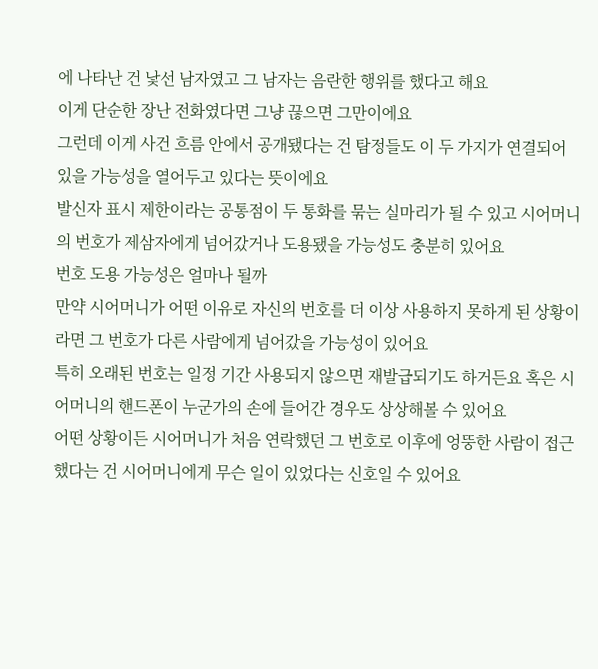에 나타난 건 낯선 남자였고 그 남자는 음란한 행위를 했다고 해요
이게 단순한 장난 전화였다면 그냥 끊으면 그만이에요
그런데 이게 사건 흐름 안에서 공개됐다는 건 탐정들도 이 두 가지가 연결되어 있을 가능성을 열어두고 있다는 뜻이에요
발신자 표시 제한이라는 공통점이 두 통화를 묶는 실마리가 될 수 있고 시어머니의 번호가 제삼자에게 넘어갔거나 도용됐을 가능성도 충분히 있어요
번호 도용 가능성은 얼마나 될까
만약 시어머니가 어떤 이유로 자신의 번호를 더 이상 사용하지 못하게 된 상황이라면 그 번호가 다른 사람에게 넘어갔을 가능성이 있어요
특히 오래된 번호는 일정 기간 사용되지 않으면 재발급되기도 하거든요 혹은 시어머니의 핸드폰이 누군가의 손에 들어간 경우도 상상해볼 수 있어요
어떤 상황이든 시어머니가 처음 연락했던 그 번호로 이후에 엉뚱한 사람이 접근했다는 건 시어머니에게 무슨 일이 있었다는 신호일 수 있어요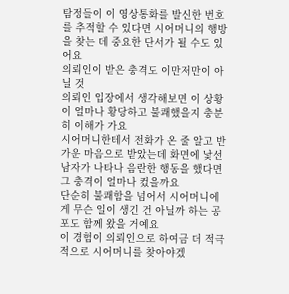탐정들이 이 영상통화를 발신한 번호를 추적할 수 있다면 시어머니의 행방을 찾는 데 중요한 단서가 될 수도 있어요
의뢰인이 받은 충격도 이만저만이 아닐 것
의뢰인 입장에서 생각해보면 이 상황이 얼마나 황당하고 불쾌했을지 충분히 이해가 가요
시어머니한테서 전화가 온 줄 알고 반가운 마음으로 받았는데 화면에 낯선 남자가 나타나 음란한 행동을 했다면 그 충격이 얼마나 컸을까요
단순히 불쾌함을 넘어서 시어머니에게 무슨 일이 생긴 건 아닐까 하는 공포도 함께 왔을 거예요
이 경험이 의뢰인으로 하여금 더 적극적으로 시어머니를 찾아야겠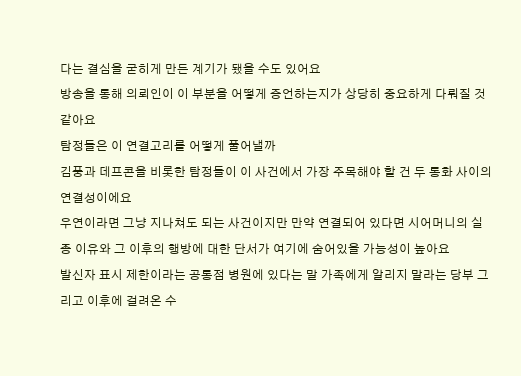다는 결심을 굳히게 만든 계기가 됐을 수도 있어요
방송을 통해 의뢰인이 이 부분을 어떻게 증언하는지가 상당히 중요하게 다뤄질 것 같아요
탐정들은 이 연결고리를 어떻게 풀어낼까
김풍과 데프콘을 비롯한 탐정들이 이 사건에서 가장 주목해야 할 건 두 통화 사이의 연결성이에요
우연이라면 그냥 지나쳐도 되는 사건이지만 만약 연결되어 있다면 시어머니의 실종 이유와 그 이후의 행방에 대한 단서가 여기에 숨어있을 가능성이 높아요
발신자 표시 제한이라는 공통점 병원에 있다는 말 가족에게 알리지 말라는 당부 그리고 이후에 걸려온 수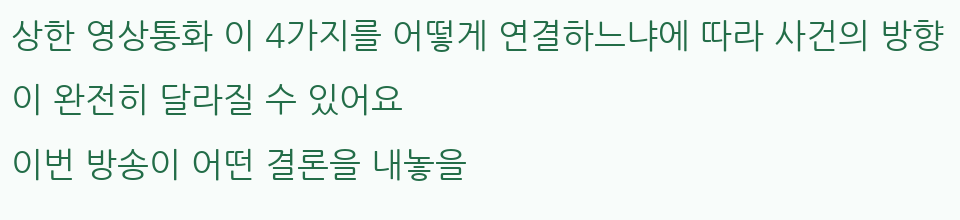상한 영상통화 이 4가지를 어떻게 연결하느냐에 따라 사건의 방향이 완전히 달라질 수 있어요
이번 방송이 어떤 결론을 내놓을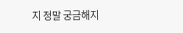지 정말 궁금해지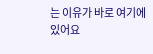는 이유가 바로 여기에 있어요